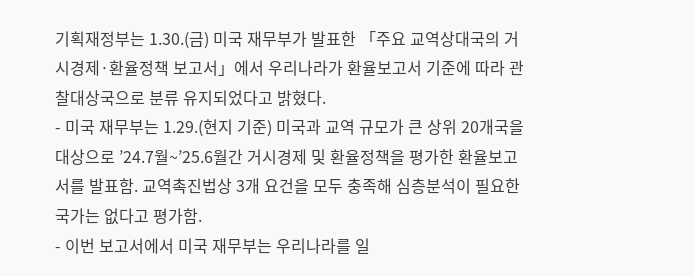기획재정부는 1.30.(금) 미국 재무부가 발표한 「주요 교역상대국의 거시경제·환율정책 보고서」에서 우리나라가 환율보고서 기준에 따라 관찰대상국으로 분류 유지되었다고 밝혔다.
- 미국 재무부는 1.29.(현지 기준) 미국과 교역 규모가 큰 상위 20개국을 대상으로 ’24.7월~’25.6월간 거시경제 및 환율정책을 평가한 환율보고서를 발표함. 교역촉진법상 3개 요건을 모두 충족해 심층분석이 필요한 국가는 없다고 평가함.
- 이번 보고서에서 미국 재무부는 우리나라를 일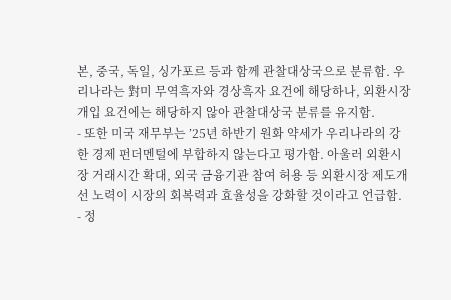본, 중국, 독일, 싱가포르 등과 함께 관찰대상국으로 분류함. 우리나라는 對미 무역흑자와 경상흑자 요건에 해당하나, 외환시장 개입 요건에는 해당하지 않아 관찰대상국 분류를 유지함.
- 또한 미국 재무부는 ’25년 하반기 원화 약세가 우리나라의 강한 경제 펀더멘털에 부합하지 않는다고 평가함. 아울러 외환시장 거래시간 확대, 외국 금융기관 참여 허용 등 외환시장 제도개선 노력이 시장의 회복력과 효율성을 강화할 것이라고 언급함.
- 정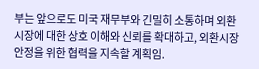부는 앞으로도 미국 재무부와 긴밀히 소통하며 외환시장에 대한 상호 이해와 신뢰를 확대하고, 외환시장 안정을 위한 협력을 지속할 계획임.